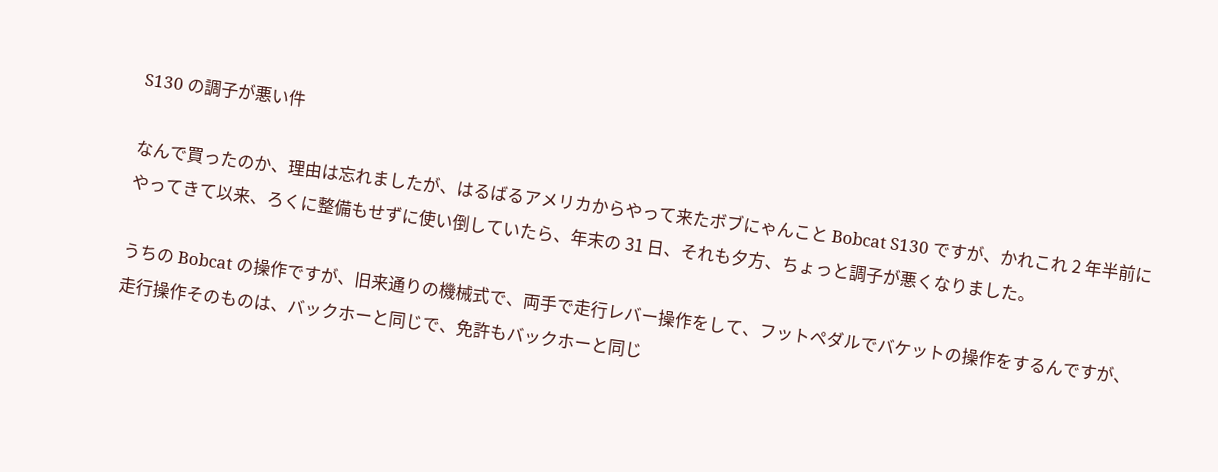S130 の調子が悪い件

なんで買ったのか、理由は忘れましたが、はるばるアメリカからやって来たボブにゃんこと Bobcat S130 ですが、かれこれ 2 年半前にやってきて以来、ろくに整備もせずに使い倒していたら、年末の 31 日、それも夕方、ちょっと調子が悪くなりました。

うちの Bobcat の操作ですが、旧来通りの機械式で、両手で走行レバー操作をして、フットペダルでバケットの操作をするんですが、走行操作そのものは、バックホーと同じで、免許もバックホーと同じ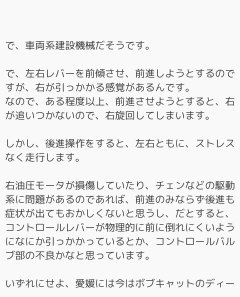で、車両系建設機械だそうです。

で、左右レバーを前傾させ、前進しようとするのですが、右が引っかかる感覚があるんです。
なので、ある程度以上、前進させようとすると、右が追いつかないので、右旋回してしまいます。

しかし、後進操作をすると、左右ともに、ストレスなく走行します。

右油圧モータが損傷していたり、チェンなどの駆動系に問題があるのであれば、前進のみならず後進も症状が出てもおかしくないと思うし、だとすると、コントロールレバーが物理的に前に倒れにくいようになにか引っかかっているとか、コントロールバルブ部の不良かなと思っています。

いずれにせよ、愛媛には今はボブキャットのディー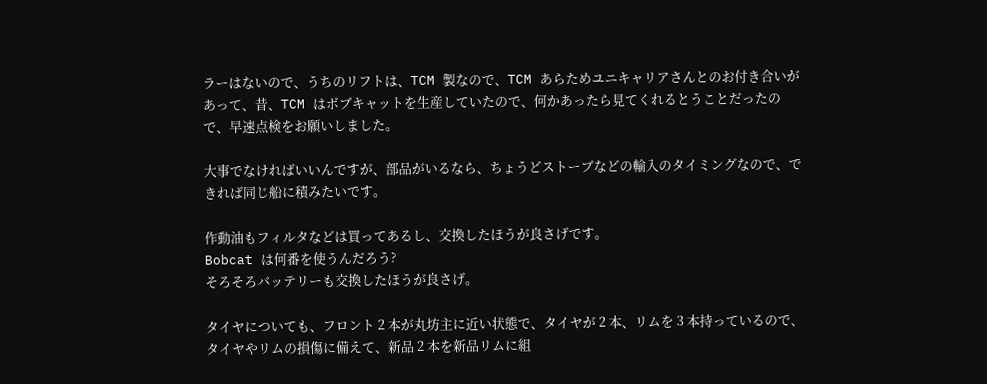ラーはないので、うちのリフトは、TCM 製なので、TCM あらためユニキャリアさんとのお付き合いがあって、昔、TCM はボブキャットを生産していたので、何かあったら見てくれるとうことだったので、早速点検をお願いしました。

大事でなければいいんですが、部品がいるなら、ちょうどストーブなどの輸入のタイミングなので、できれば同じ船に積みたいです。

作動油もフィルタなどは買ってあるし、交換したほうが良さげです。
Bobcat は何番を使うんだろう?
そろそろバッテリーも交換したほうが良さげ。

タイヤについても、フロント 2 本が丸坊主に近い状態で、タイヤが 2 本、リムを 3 本持っているので、タイヤやリムの損傷に備えて、新品 2 本を新品リムに組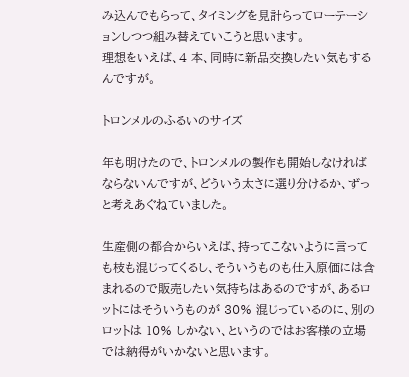み込んでもらって、タイミングを見計らってローテーションしつつ組み替えていこうと思います。
理想をいえば、4 本、同時に新品交換したい気もするんですが。

トロンメルのふるいのサイズ

年も明けたので、トロンメルの製作も開始しなければならないんですが、どういう太さに選り分けるか、ずっと考えあぐねていました。

生産側の都合からいえば、持ってこないように言っても枝も混じってくるし、そういうものも仕入原価には含まれるので販売したい気持ちはあるのですが、あるロットにはそういうものが 30% 混じっているのに、別のロットは 10% しかない、というのではお客様の立場では納得がいかないと思います。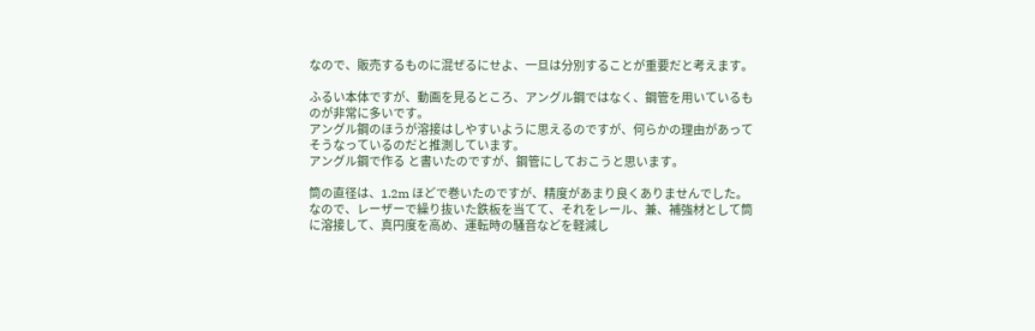なので、販売するものに混ぜるにせよ、一旦は分別することが重要だと考えます。

ふるい本体ですが、動画を見るところ、アングル鋼ではなく、鋼管を用いているものが非常に多いです。
アングル鋼のほうが溶接はしやすいように思えるのですが、何らかの理由があってそうなっているのだと推測しています。
アングル鋼で作る と書いたのですが、鋼管にしておこうと思います。

筒の直径は、1.2m ほどで巻いたのですが、精度があまり良くありませんでした。
なので、レーザーで繰り抜いた鉄板を当てて、それをレール、兼、補強材として筒に溶接して、真円度を高め、運転時の騒音などを軽減し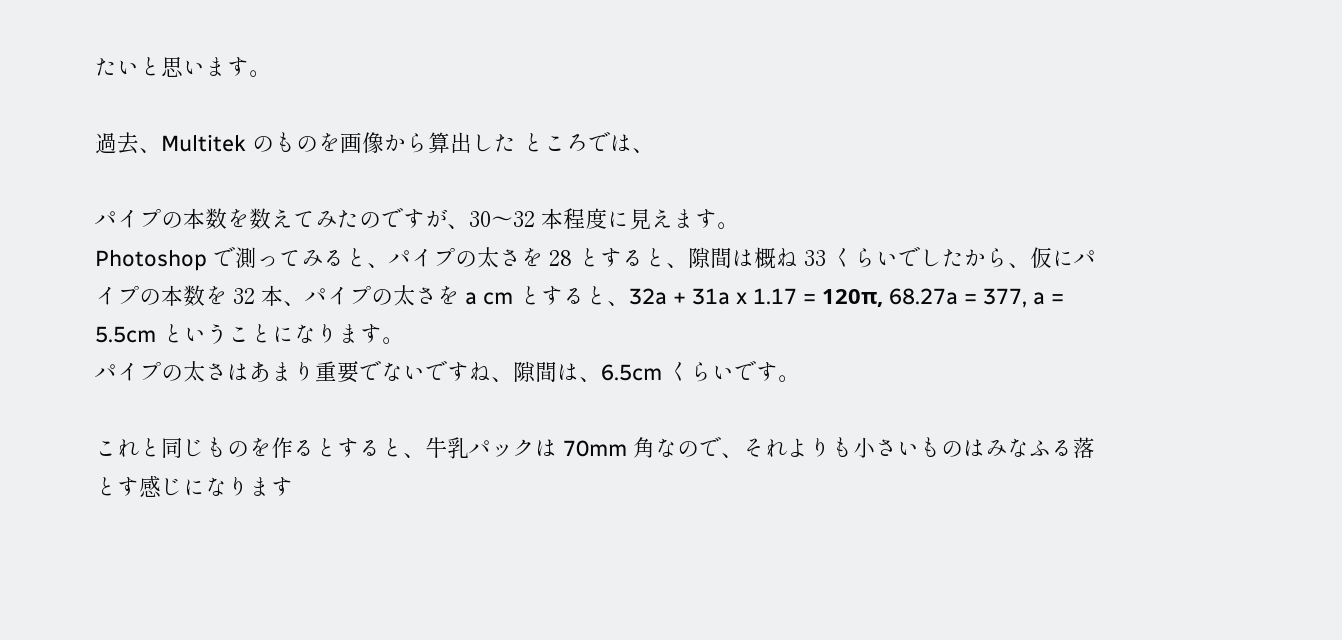たいと思います。

過去、Multitek のものを画像から算出した ところでは、

パイプの本数を数えてみたのですが、30〜32 本程度に見えます。
Photoshop で測ってみると、パイプの太さを 28 とすると、隙間は概ね 33 くらいでしたから、仮にパイプの本数を 32 本、パイプの太さを a cm とすると、32a + 31a x 1.17 = 120π, 68.27a = 377, a = 5.5cm ということになります。
パイプの太さはあまり重要でないですね、隙間は、6.5cm くらいです。

これと同じものを作るとすると、牛乳パックは 70mm 角なので、それよりも小さいものはみなふる落とす感じになります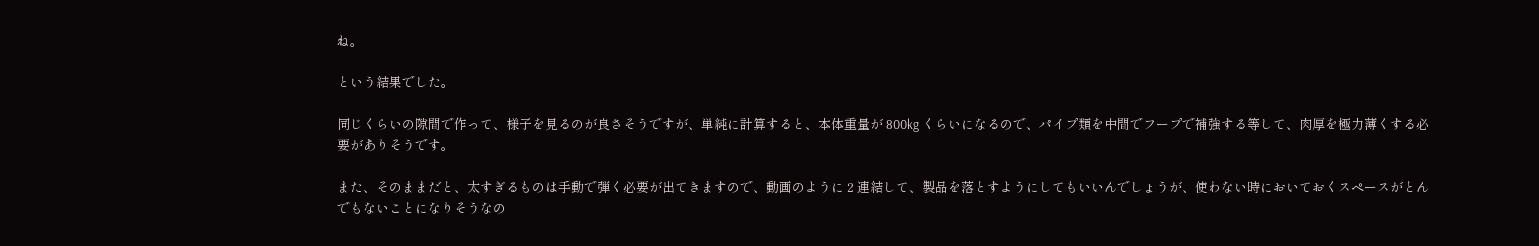ね。

という結果でした。

同じくらいの隙間で作って、様子を見るのが良さそうですが、単純に計算すると、本体重量が 800kg くらいになるので、パイプ類を中間でフープで補強する等して、肉厚を極力薄くする必要がありそうです。

また、そのままだと、太すぎるものは手動で弾く必要が出てきますので、動画のように 2 連結して、製品を落とすようにしてもいいんでしょうが、使わない時においておくスペースがとんでもないことになりそうなの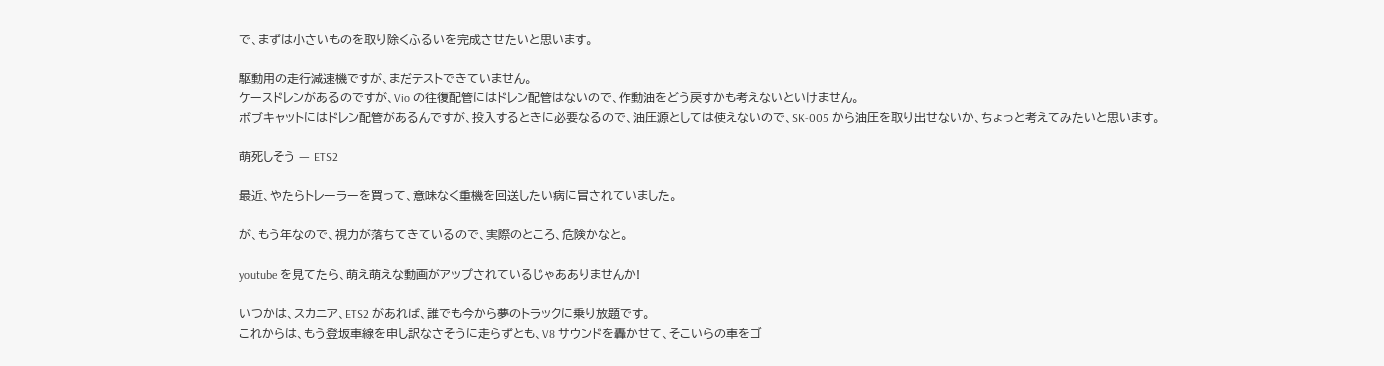で、まずは小さいものを取り除くふるいを完成させたいと思います。

駆動用の走行減速機ですが、まだテストできていません。
ケースドレンがあるのですが、Vio の往復配管にはドレン配管はないので、作動油をどう戻すかも考えないといけません。
ボブキャットにはドレン配管があるんですが、投入するときに必要なるので、油圧源としては使えないので、SK-005 から油圧を取り出せないか、ちょっと考えてみたいと思います。

萌死しそう — ETS2

最近、やたらトレーラーを買って、意味なく重機を回送したい病に冒されていました。

が、もう年なので、視力が落ちてきているので、実際のところ、危険かなと。

youtube を見てたら、萌え萌えな動画がアップされているじゃあありませんか!

いつかは、スカニア、ETS2 があれば、誰でも今から夢のトラックに乗り放題です。
これからは、もう登坂車線を申し訳なさそうに走らずとも、V8 サウンドを轟かせて、そこいらの車をゴ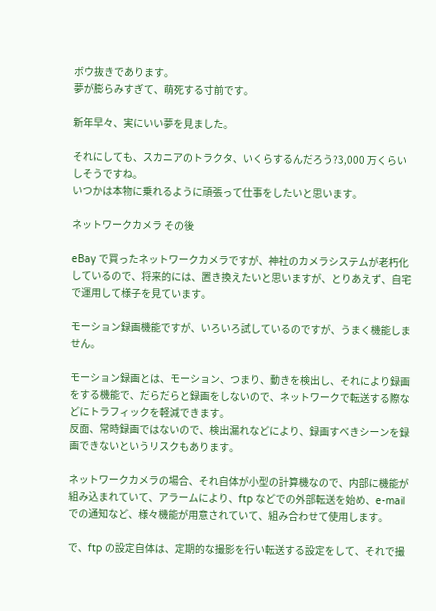ボウ抜きであります。
夢が膨らみすぎて、萌死する寸前です。

新年早々、実にいい夢を見ました。

それにしても、スカニアのトラクタ、いくらするんだろう?3,000 万くらいしそうですね。
いつかは本物に乗れるように頑張って仕事をしたいと思います。

ネットワークカメラ その後

eBay で買ったネットワークカメラですが、神社のカメラシステムが老朽化しているので、将来的には、置き換えたいと思いますが、とりあえず、自宅で運用して様子を見ています。

モーション録画機能ですが、いろいろ試しているのですが、うまく機能しません。

モーション録画とは、モーション、つまり、動きを検出し、それにより録画をする機能で、だらだらと録画をしないので、ネットワークで転送する際などにトラフィックを軽減できます。
反面、常時録画ではないので、検出漏れなどにより、録画すべきシーンを録画できないというリスクもあります。

ネットワークカメラの場合、それ自体が小型の計算機なので、内部に機能が組み込まれていて、アラームにより、ftp などでの外部転送を始め、e-mail での通知など、様々機能が用意されていて、組み合わせて使用します。

で、ftp の設定自体は、定期的な撮影を行い転送する設定をして、それで撮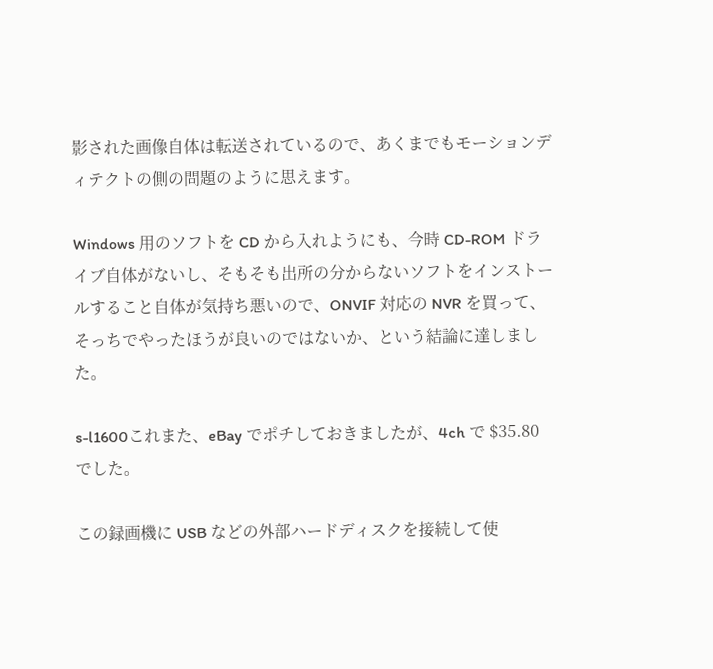影された画像自体は転送されているので、あくまでもモーションディテクトの側の問題のように思えます。

Windows 用のソフトを CD から入れようにも、今時 CD-ROM ドライブ自体がないし、そもそも出所の分からないソフトをインストールすること自体が気持ち悪いので、ONVIF 対応の NVR を買って、そっちでやったほうが良いのではないか、という結論に達しました。

s-l1600これまた、eBay でポチしておきましたが、4ch で $35.80 でした。

この録画機に USB などの外部ハードディスクを接続して使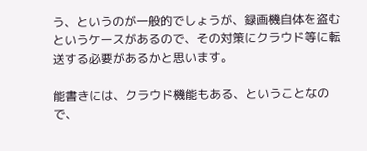う、というのが一般的でしょうが、録画機自体を盗むというケースがあるので、その対策にクラウド等に転送する必要があるかと思います。

能書きには、クラウド機能もある、ということなので、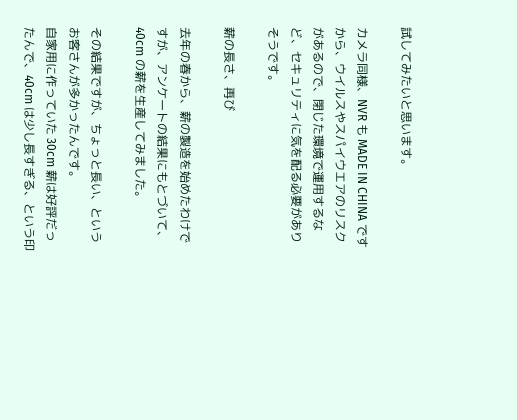試してみたいと思います。

カメラ同様、NVR も MADE IN CHINA ですから、ウイルスやスパイウエアのリスクがあるので、閉じた環境で運用するなど、セキュリティに気を配る必要がありそうです。

薪の長さ、再び

去年の春から、薪の製造を始めたわけですが、アンケートの結果にもとづいて、40cm の薪を生産してみました。

その結果ですが、ちょっと長い、というお客さんが多かったんです。
自家用に作っていた 30cm 薪は好評だったんで、40cm は少し長すぎる、という印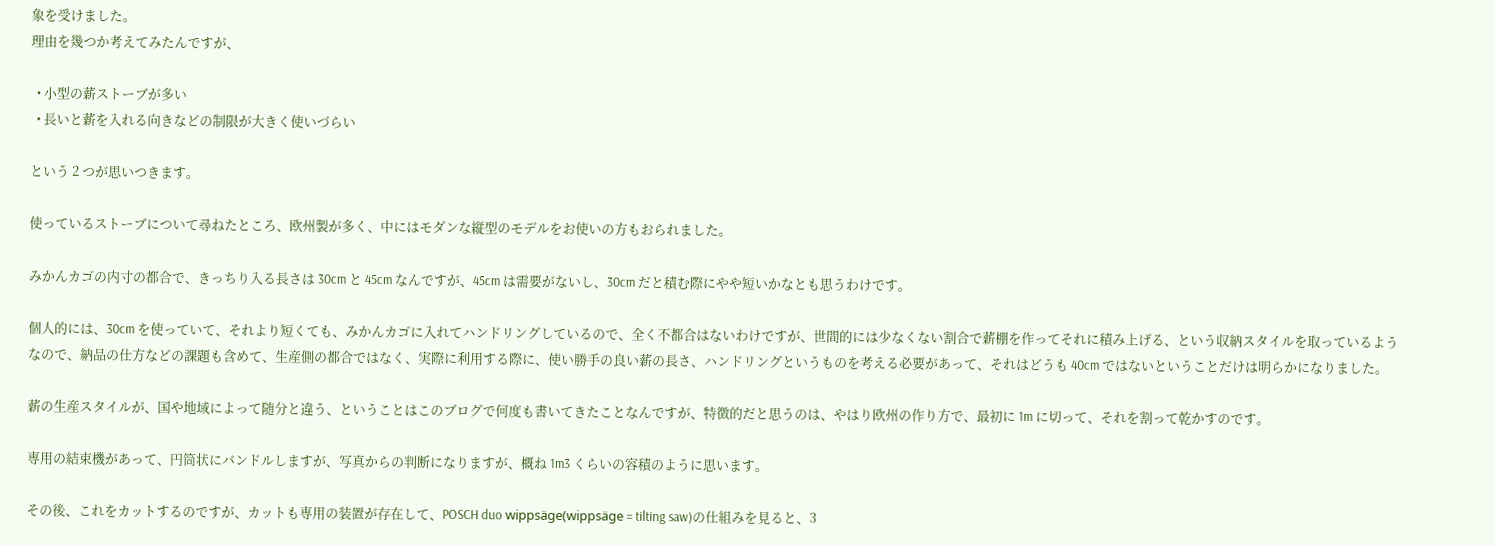象を受けました。
理由を幾つか考えてみたんですが、

  • 小型の薪ストーブが多い
  • 長いと薪を入れる向きなどの制限が大きく使いづらい

という 2 つが思いつきます。

使っているストーブについて尋ねたところ、欧州製が多く、中にはモダンな縦型のモデルをお使いの方もおられました。

みかんカゴの内寸の都合で、きっちり入る長さは 30cm と 45cm なんですが、45cm は需要がないし、30cm だと積む際にやや短いかなとも思うわけです。

個人的には、30cm を使っていて、それより短くても、みかんカゴに入れてハンドリングしているので、全く不都合はないわけですが、世間的には少なくない割合で薪棚を作ってそれに積み上げる、という収納スタイルを取っているようなので、納品の仕方などの課題も含めて、生産側の都合ではなく、実際に利用する際に、使い勝手の良い薪の長さ、ハンドリングというものを考える必要があって、それはどうも 40cm ではないということだけは明らかになりました。

薪の生産スタイルが、国や地域によって随分と違う、ということはこのブログで何度も書いてきたことなんですが、特徴的だと思うのは、やはり欧州の作り方で、最初に 1m に切って、それを割って乾かすのです。

専用の結束機があって、円筒状にバンドルしますが、写真からの判断になりますが、概ね 1m3 くらいの容積のように思います。

その後、これをカットするのですが、カットも専用の装置が存在して、POSCH duo wippsäge(wippsäge = tilting saw)の仕組みを見ると、3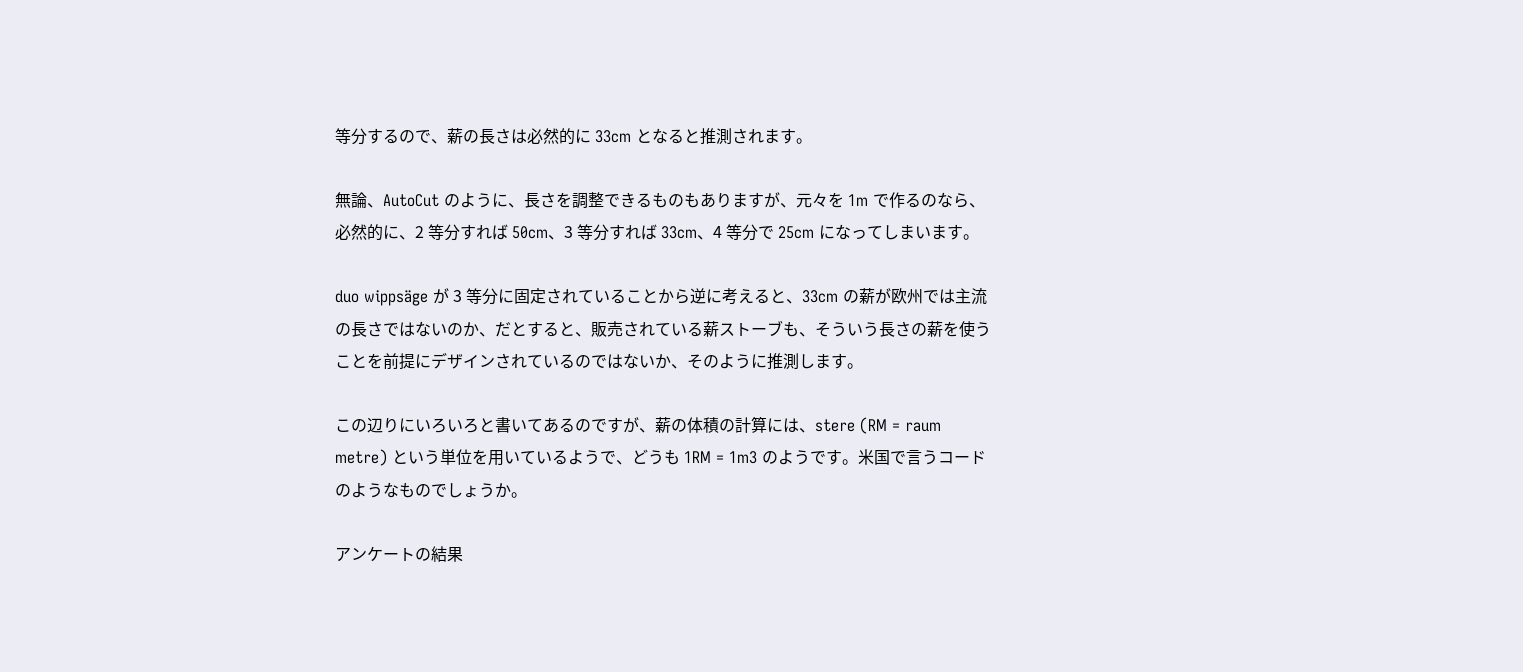等分するので、薪の長さは必然的に 33cm となると推測されます。

無論、AutoCut のように、長さを調整できるものもありますが、元々を 1m で作るのなら、必然的に、2 等分すれば 50cm、3 等分すれば 33cm、4 等分で 25cm になってしまいます。

duo wippsäge が 3 等分に固定されていることから逆に考えると、33cm の薪が欧州では主流の長さではないのか、だとすると、販売されている薪ストーブも、そういう長さの薪を使うことを前提にデザインされているのではないか、そのように推測します。

この辺りにいろいろと書いてあるのですが、薪の体積の計算には、stere (RM = raum metre) という単位を用いているようで、どうも 1RM = 1m3 のようです。米国で言うコードのようなものでしょうか。

アンケートの結果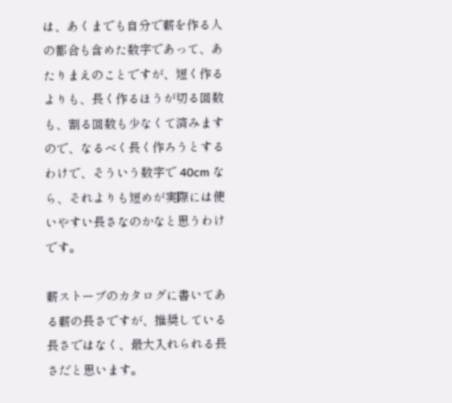は、あくまでも自分で薪を作る人の都合も含めた数字であって、あたりまえのことですが、短く作るよりも、長く作るほうが切る回数も、割る回数も少なくて済みますので、なるべく長く作ろうとするわけで、そういう数字で 40cm なら、それよりも短めが実際には使いやすい長さなのかなと思うわけです。

薪ストーブのカタログに書いてある薪の長さですが、推奨している長さではなく、最大入れられる長さだと思います。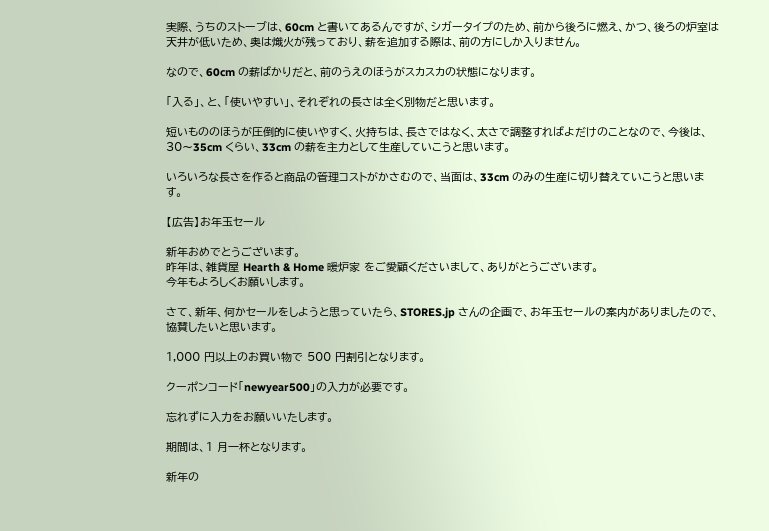実際、うちのストーブは、60cm と書いてあるんですが、シガータイプのため、前から後ろに燃え、かつ、後ろの炉室は天井が低いため、奥は熾火が残っており、薪を追加する際は、前の方にしか入りません。

なので、60cm の薪ばかりだと、前のうえのほうがスカスカの状態になります。

「入る」、と、「使いやすい」、それぞれの長さは全く別物だと思います。

短いもののほうが圧倒的に使いやすく、火持ちは、長さではなく、太さで調整すればよだけのことなので、今後は、30〜35cm くらい、33cm の薪を主力として生産していこうと思います。

いろいろな長さを作ると商品の管理コストがかさむので、当面は、33cm のみの生産に切り替えていこうと思います。

【広告】お年玉セール

新年おめでとうございます。
昨年は、雑貨屋 Hearth & Home 暖炉家 をご愛顧くださいまして、ありがとうございます。
今年もよろしくお願いします。

さて、新年、何かセールをしようと思っていたら、STORES.jp さんの企画で、お年玉セールの案内がありましたので、協賛したいと思います。

1,000 円以上のお買い物で 500 円割引となります。

クーポンコード「newyear500」の入力が必要です。

忘れずに入力をお願いいたします。

期間は、1 月一杯となります。

新年の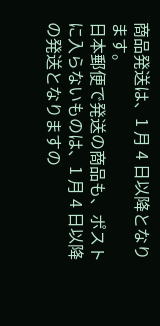商品発送は、1 月 4 日以降となります。
日本郵便で発送の商品も、ポストに入らないものは、1 月 4 日以降の発送となりますの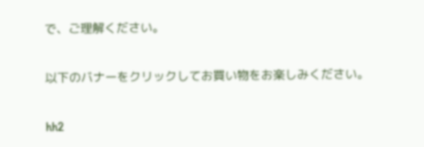で、ご理解ください。

以下のバナーをクリックしてお買い物をお楽しみください。

hh2